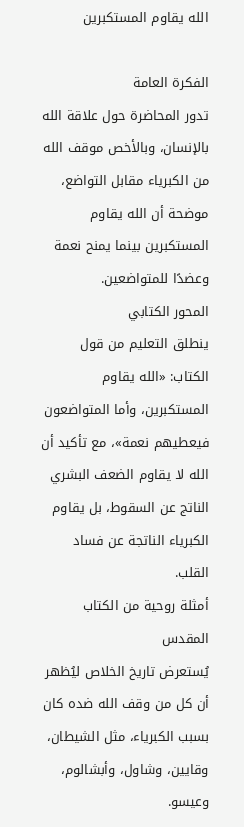الله يقاوم المستكبرين

الفكرة العامة
تدور المحاضرة حول علاقة الله بالإنسان، وبالأخص موقف الله من الكبرياء مقابل التواضع، موضحة أن الله يقاوم المستكبرين بينما يمنح نعمة وعضدًا للمتواضعين.
المحور الكتابي
ينطلق التعليم من قول الكتاب: «الله يقاوم المستكبرين، وأما المتواضعون فيعطيهم نعمة»، مع تأكيد أن الله لا يقاوم الضعف البشري الناتج عن السقوط، بل يقاوم الكبرياء الناتجة عن فساد القلب.
أمثلة روحية من الكتاب المقدس
يُستعرض تاريخ الخلاص ليُظهر أن كل من وقف الله ضده كان بسبب الكبرياء، مثل الشيطان، وقايين، وشاول، وأبشالوم، وعيسو.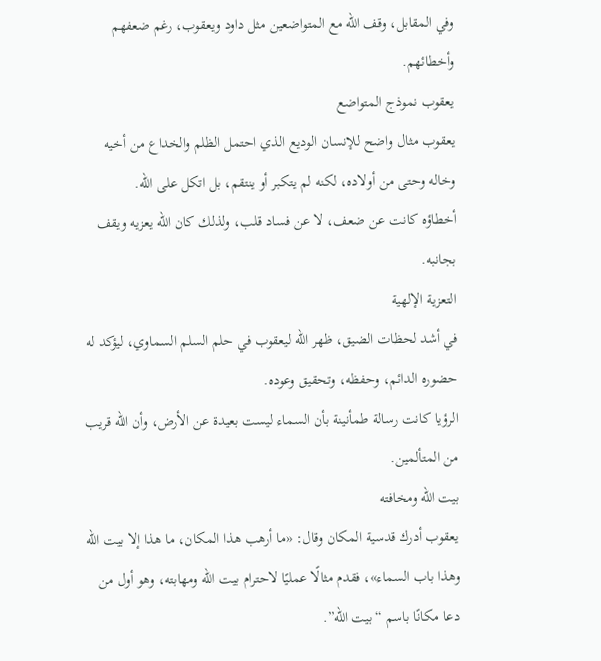وفي المقابل، وقف الله مع المتواضعين مثل داود ويعقوب، رغم ضعفهم وأخطائهم.
يعقوب نموذج المتواضع
يعقوب مثال واضح للإنسان الوديع الذي احتمل الظلم والخداع من أخيه وخاله وحتى من أولاده، لكنه لم يتكبر أو ينتقم، بل اتكل على الله.
أخطاؤه كانت عن ضعف، لا عن فساد قلب، ولذلك كان الله يعزيه ويقف بجانبه.
التعزية الإلهية
في أشد لحظات الضيق، ظهر الله ليعقوب في حلم السلم السماوي، ليؤكد له حضوره الدائم، وحفظه، وتحقيق وعوده.
الرؤيا كانت رسالة طمأنينة بأن السماء ليست بعيدة عن الأرض، وأن الله قريب من المتألمين.
بيت الله ومخافته
يعقوب أدرك قدسية المكان وقال: «ما أرهب هذا المكان، ما هذا إلا بيت الله وهذا باب السماء»، فقدم مثالًا عمليًا لاحترام بيت الله ومهابته، وهو أول من دعا مكانًا باسم “بيت الله”.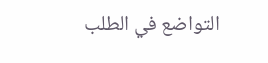التواضع في الطلب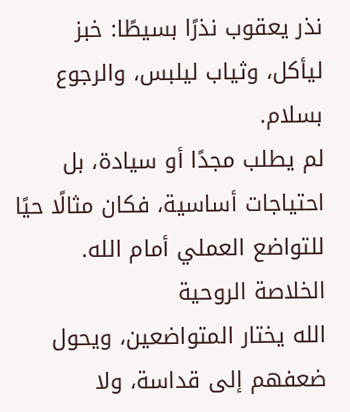نذر يعقوب نذرًا بسيطًا: خبز ليأكل، وثياب ليلبس، والرجوع بسلام.
لم يطلب مجدًا أو سيادة، بل احتياجات أساسية، فكان مثالًا حيًا للتواضع العملي أمام الله.
الخلاصة الروحية
الله يختار المتواضعين، ويحول ضعفهم إلى قداسة، ولا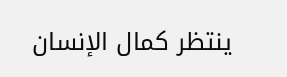ينتظر كمال الإنسان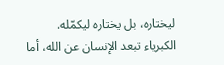ليختاره، بل يختاره ليكمّله.
الكبرياء تبعد الإنسان عن الله، أما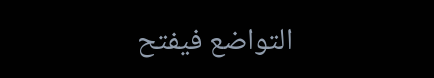التواضع فيفتح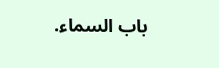باب السماء.